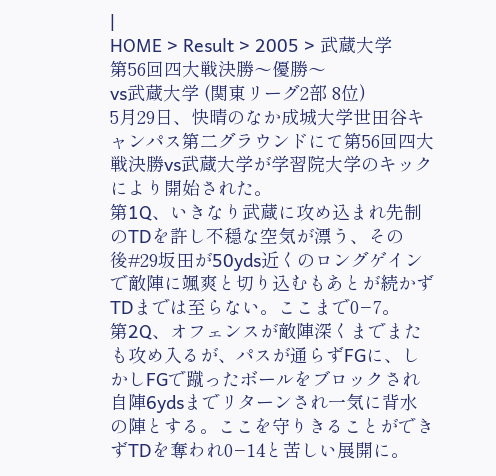|
HOME > Result > 2005 > 武蔵大学
第56回四大戦決勝〜優勝〜
vs武蔵大学 (関東リーグ2部 8位)
5月29日、快晴のなか成城大学世田谷キャンパス第二グラウンドにて第56回四大戦決勝vs武蔵大学が学習院大学のキックにより開始された。
第1Q、いきなり武蔵に攻め込まれ先制のTDを許し不穏な空気が漂う、その後#29坂田が50yds近くのロングゲインで敵陣に颯爽と切り込むもあとが続かずTDまでは至らない。ここまで0−7。
第2Q、オフェンスが敵陣深くまでまたも攻め入るが、パスが通らずFGに、しかしFGで蹴ったボールをブロックされ自陣6ydsまでリターンされ一気に背水の陣とする。ここを守りきることができずTDを奪われ0−14と苦しい展開に。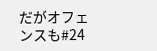だがオフェンスも#24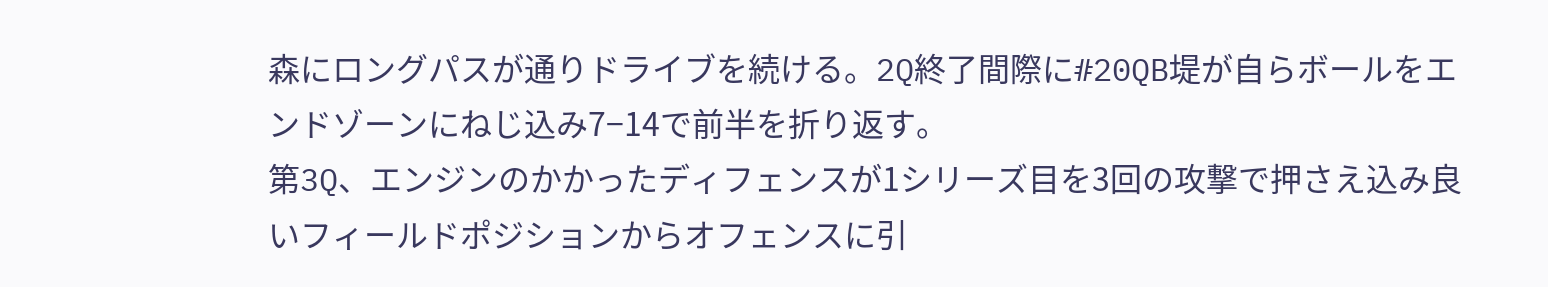森にロングパスが通りドライブを続ける。2Q終了間際に#20QB堤が自らボールをエンドゾーンにねじ込み7−14で前半を折り返す。
第3Q、エンジンのかかったディフェンスが1シリーズ目を3回の攻撃で押さえ込み良いフィールドポジションからオフェンスに引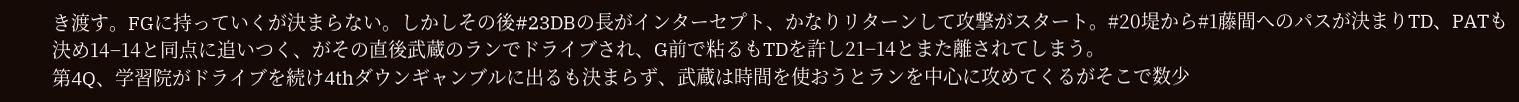き渡す。FGに持っていくが決まらない。しかしその後#23DBの長がインターセプト、かなりリターンして攻撃がスタート。#20堤から#1藤間へのパスが決まりTD、PATも決め14−14と同点に追いつく、がその直後武蔵のランでドライブされ、G前で粘るもTDを許し21−14とまた離されてしまう。
第4Q、学習院がドライブを続け4thダウンギャンブルに出るも決まらず、武蔵は時間を使おうとランを中心に攻めてくるがそこで数少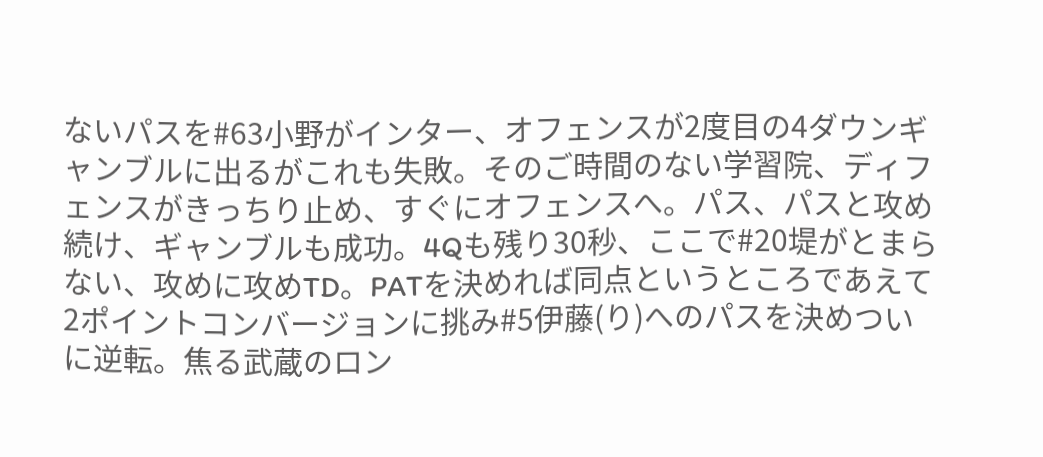ないパスを#63小野がインター、オフェンスが2度目の4ダウンギャンブルに出るがこれも失敗。そのご時間のない学習院、ディフェンスがきっちり止め、すぐにオフェンスへ。パス、パスと攻め続け、ギャンブルも成功。4Qも残り30秒、ここで#20堤がとまらない、攻めに攻めTD。PATを決めれば同点というところであえて2ポイントコンバージョンに挑み#5伊藤(り)へのパスを決めついに逆転。焦る武蔵のロン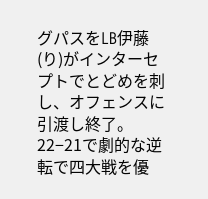グパスをLB伊藤(り)がインターセプトでとどめを刺し、オフェンスに引渡し終了。22−21で劇的な逆転で四大戦を優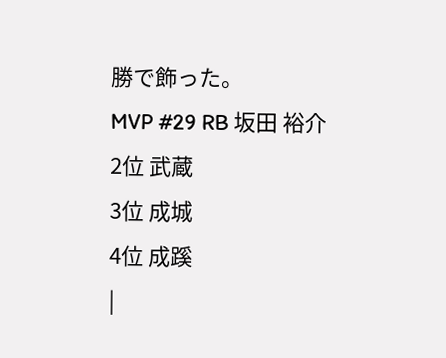勝で飾った。
MVP #29 RB 坂田 裕介
2位 武蔵
3位 成城
4位 成蹊
|